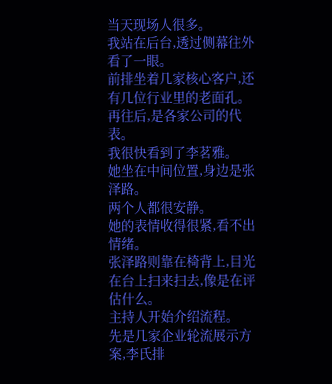当天现场人很多。
我站在后台,透过侧幕往外看了一眼。
前排坐着几家核心客户,还有几位行业里的老面孔。
再往后,是各家公司的代表。
我很快看到了李茗雅。
她坐在中间位置,身边是张泽路。
两个人都很安静。
她的表情收得很紧,看不出情绪。
张泽路则靠在椅背上,目光在台上扫来扫去,像是在评估什么。
主持人开始介绍流程。
先是几家企业轮流展示方案,李氏排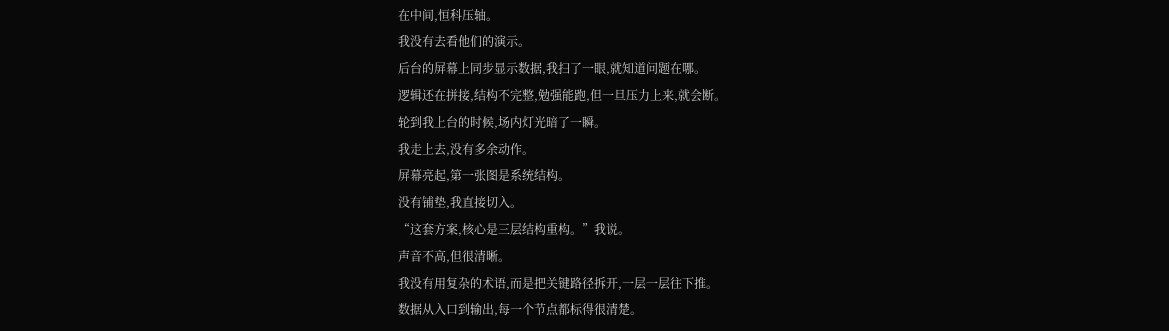在中间,恒科压轴。
我没有去看他们的演示。
后台的屏幕上同步显示数据,我扫了一眼,就知道问题在哪。
逻辑还在拼接,结构不完整,勉强能跑,但一旦压力上来,就会断。
轮到我上台的时候,场内灯光暗了一瞬。
我走上去,没有多余动作。
屏幕亮起,第一张图是系统结构。
没有铺垫,我直接切入。
“这套方案,核心是三层结构重构。”我说。
声音不高,但很清晰。
我没有用复杂的术语,而是把关键路径拆开,一层一层往下推。
数据从入口到输出,每一个节点都标得很清楚。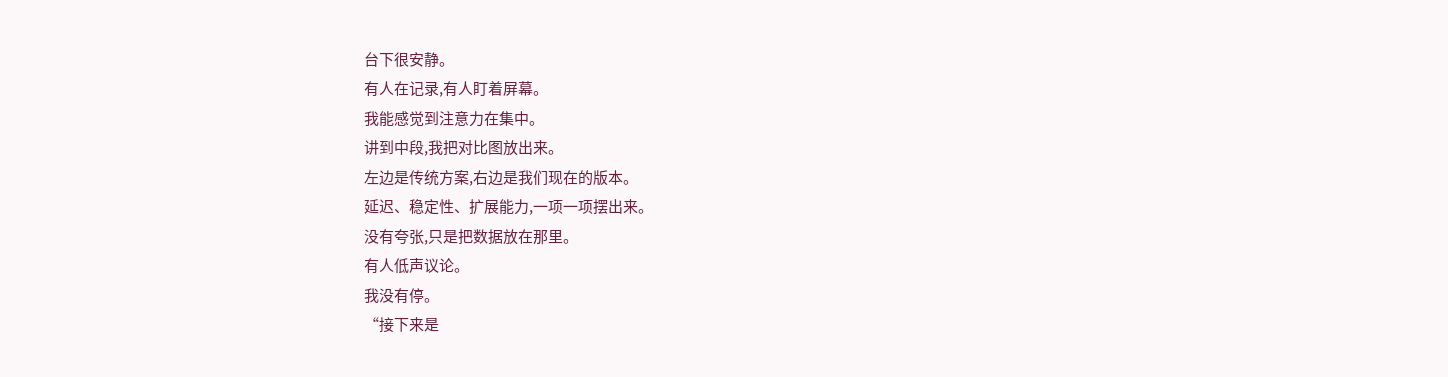台下很安静。
有人在记录,有人盯着屏幕。
我能感觉到注意力在集中。
讲到中段,我把对比图放出来。
左边是传统方案,右边是我们现在的版本。
延迟、稳定性、扩展能力,一项一项摆出来。
没有夸张,只是把数据放在那里。
有人低声议论。
我没有停。
“接下来是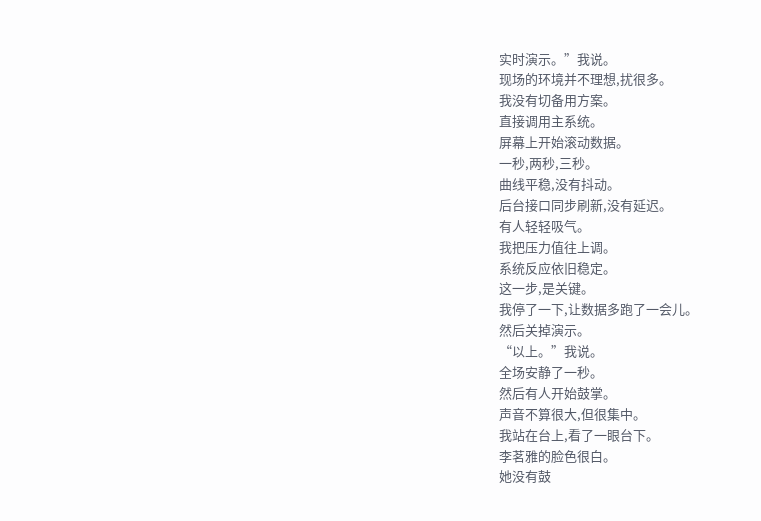实时演示。”我说。
现场的环境并不理想,扰很多。
我没有切备用方案。
直接调用主系统。
屏幕上开始滚动数据。
一秒,两秒,三秒。
曲线平稳,没有抖动。
后台接口同步刷新,没有延迟。
有人轻轻吸气。
我把压力值往上调。
系统反应依旧稳定。
这一步,是关键。
我停了一下,让数据多跑了一会儿。
然后关掉演示。
“以上。”我说。
全场安静了一秒。
然后有人开始鼓掌。
声音不算很大,但很集中。
我站在台上,看了一眼台下。
李茗雅的脸色很白。
她没有鼓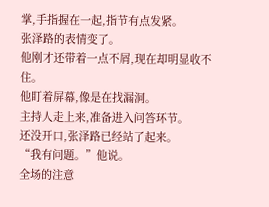掌,手指握在一起,指节有点发紧。
张泽路的表情变了。
他刚才还带着一点不屑,现在却明显收不住。
他盯着屏幕,像是在找漏洞。
主持人走上来,准备进入问答环节。
还没开口,张泽路已经站了起来。
“我有问题。”他说。
全场的注意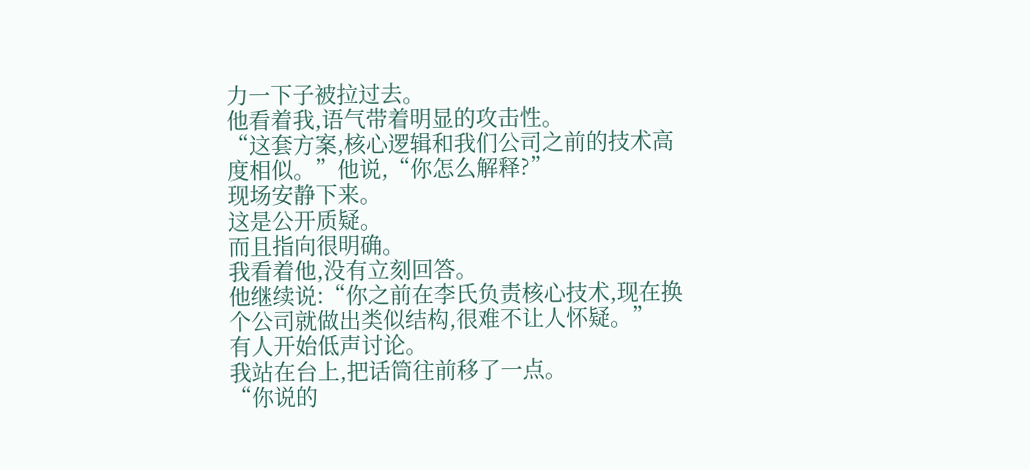力一下子被拉过去。
他看着我,语气带着明显的攻击性。
“这套方案,核心逻辑和我们公司之前的技术高度相似。”他说,“你怎么解释?”
现场安静下来。
这是公开质疑。
而且指向很明确。
我看着他,没有立刻回答。
他继续说:“你之前在李氏负责核心技术,现在换个公司就做出类似结构,很难不让人怀疑。”
有人开始低声讨论。
我站在台上,把话筒往前移了一点。
“你说的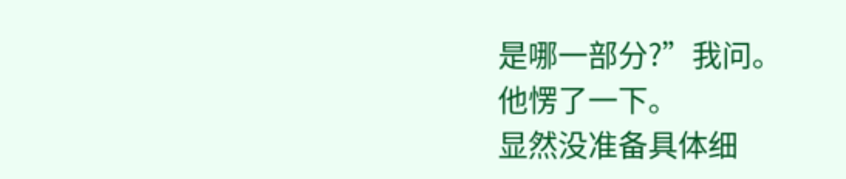是哪一部分?”我问。
他愣了一下。
显然没准备具体细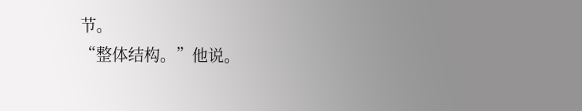节。
“整体结构。”他说。